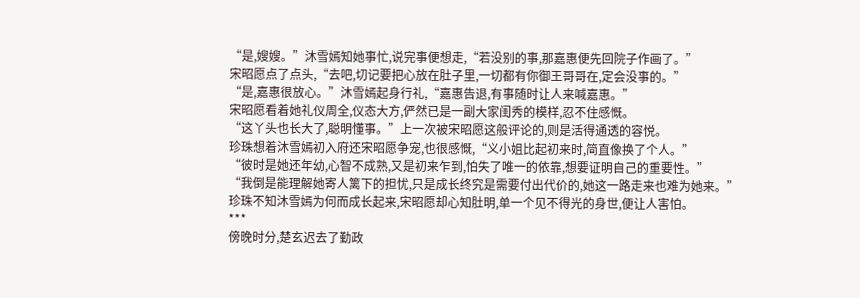“是,嫂嫂。”沐雪嫣知她事忙,说完事便想走,“若没别的事,那嘉惠便先回院子作画了。”
宋昭愿点了点头,“去吧,切记要把心放在肚子里,一切都有你御王哥哥在,定会没事的。”
“是,嘉惠很放心。”沐雪嫣起身行礼,“嘉惠告退,有事随时让人来喊嘉惠。”
宋昭愿看着她礼仪周全,仪态大方,俨然已是一副大家闺秀的模样,忍不住感慨。
“这丫头也长大了,聪明懂事。”上一次被宋昭愿这般评论的,则是活得通透的容悦。
珍珠想着沐雪嫣初入府还宋昭愿争宠,也很感慨,“义小姐比起初来时,简直像换了个人。”
“彼时是她还年幼,心智不成熟,又是初来乍到,怕失了唯一的依靠,想要证明自己的重要性。”
“我倒是能理解她寄人篱下的担忧,只是成长终究是需要付出代价的,她这一路走来也难为她来。”
珍珠不知沐雪嫣为何而成长起来,宋昭愿却心知肚明,单一个见不得光的身世,便让人害怕。
***
傍晚时分,楚玄迟去了勤政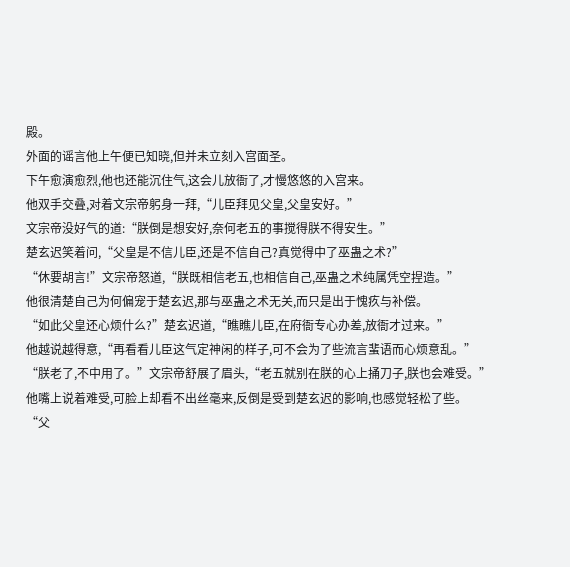殿。
外面的谣言他上午便已知晓,但并未立刻入宫面圣。
下午愈演愈烈,他也还能沉住气,这会儿放衙了,才慢悠悠的入宫来。
他双手交叠,对着文宗帝躬身一拜,“儿臣拜见父皇,父皇安好。”
文宗帝没好气的道:“朕倒是想安好,奈何老五的事搅得朕不得安生。”
楚玄迟笑着问,“父皇是不信儿臣,还是不信自己?真觉得中了巫蛊之术?”
“休要胡言!”文宗帝怒道,“朕既相信老五,也相信自己,巫蛊之术纯属凭空捏造。”
他很清楚自己为何偏宠于楚玄迟,那与巫蛊之术无关,而只是出于愧疚与补偿。
“如此父皇还心烦什么?”楚玄迟道,“瞧瞧儿臣,在府衙专心办差,放衙才过来。”
他越说越得意,“再看看儿臣这气定神闲的样子,可不会为了些流言蜚语而心烦意乱。”
“朕老了,不中用了。”文宗帝舒展了眉头,“老五就别在朕的心上捅刀子,朕也会难受。”
他嘴上说着难受,可脸上却看不出丝毫来,反倒是受到楚玄迟的影响,也感觉轻松了些。
“父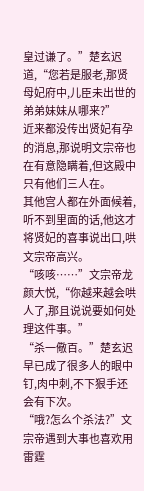皇过谦了。”楚玄迟道,“您若是服老,那贤母妃府中,儿臣未出世的弟弟妹妹从哪来?”
近来都没传出贤妃有孕的消息,那说明文宗帝也在有意隐瞒着,但这殿中只有他们三人在。
其他宫人都在外面候着,听不到里面的话,他这才将贤妃的喜事说出口,哄文宗帝高兴。
“咳咳……”文宗帝龙颜大悦,“你越来越会哄人了,那且说说要如何处理这件事。”
“杀一儆百。”楚玄迟早已成了很多人的眼中钉,肉中刺,不下狠手还会有下次。
“哦?怎么个杀法?”文宗帝遇到大事也喜欢用雷霆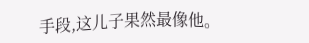手段,这儿子果然最像他。